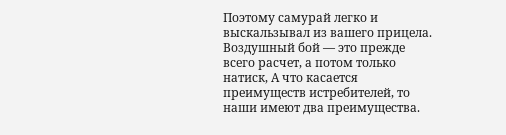Поэтому самурай легко и выскальзывал из вашего прицела. Воздушный бой — это прежде всего расчет, а потом только натиск, А что касается преимуществ истребителей, то наши имеют два преимущества.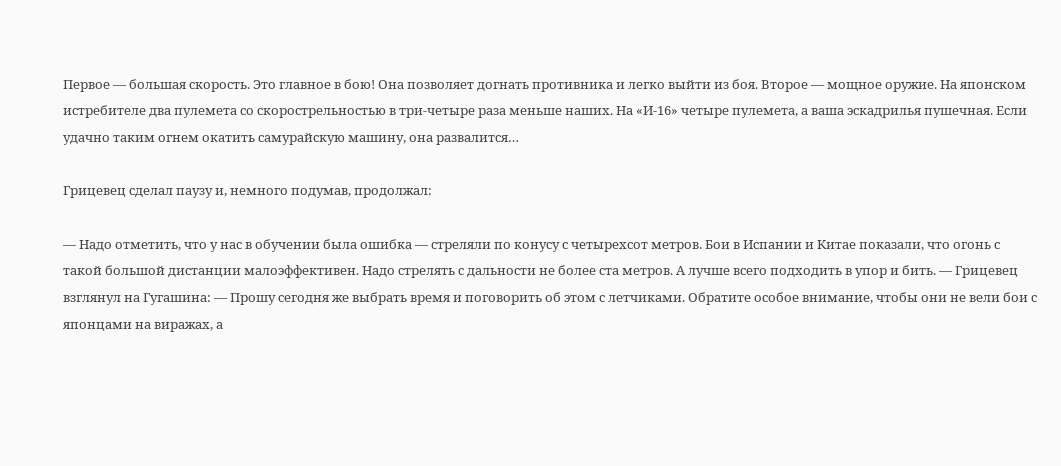Первое — большая скорость. Это главное в бою! Она позволяет догнать противника и легко выйти из боя. Второе — мощное оружие. На японском истребителе два пулемета со скорострельностью в три-четыре раза меньше наших. На «И-16» четыре пулемета, а ваша эскадрилья пушечная. Если удачно таким огнем окатить самурайскую машину, она развалится…

Грицевец сделал паузу и, немного подумав, продолжал:

— Надо отметить, что у нас в обучении была ошибка — стреляли по конусу с четырехсот метров. Бои в Испании и Китае показали, что огонь с такой большой дистанции малоэффективен. Надо стрелять с дальности не более ста метров. А лучше всего подходить в упор и бить. — Грицевец взглянул на Гугашина: — Прошу сегодня же выбрать время и поговорить об этом с летчиками. Обратите особое внимание, чтобы они не вели бои с японцами на виражах, а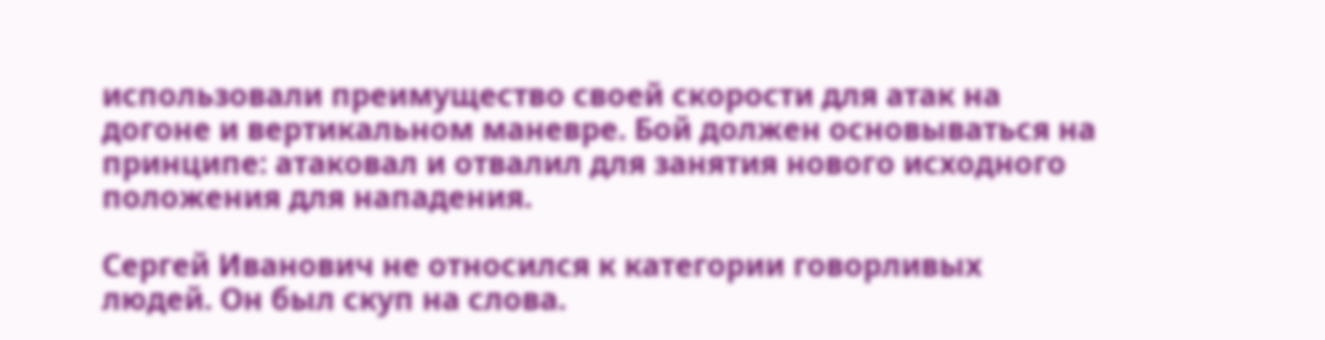использовали преимущество своей скорости для атак на догоне и вертикальном маневре. Бой должен основываться на принципе: атаковал и отвалил для занятия нового исходного положения для нападения.

Сергей Иванович не относился к категории говорливых людей. Он был скуп на слова.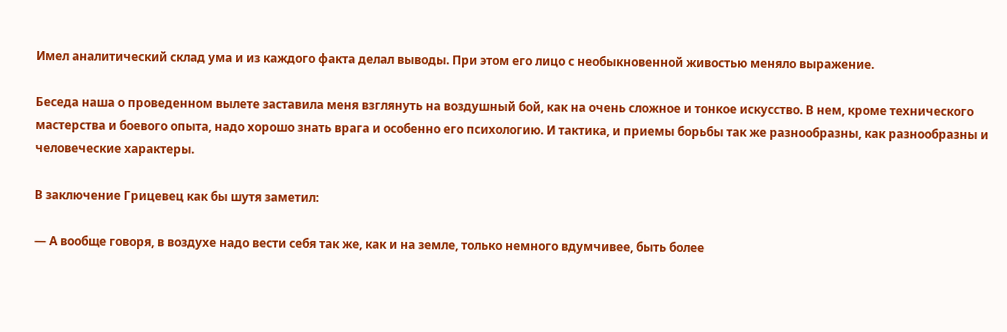Имел аналитический склад ума и из каждого факта делал выводы. При этом его лицо с необыкновенной живостью меняло выражение.

Беседа наша о проведенном вылете заставила меня взглянуть на воздушный бой, как на очень сложное и тонкое искусство. В нем, кроме технического мастерства и боевого опыта, надо хорошо знать врага и особенно его психологию. И тактика, и приемы борьбы так же разнообразны, как разнообразны и человеческие характеры.

В заключение Грицевец как бы шутя заметил:

— А вообще говоря, в воздухе надо вести себя так же, как и на земле, только немного вдумчивее, быть более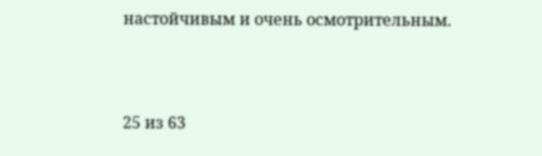настойчивым и очень осмотрительным.



25 из 63